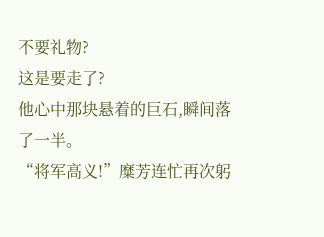不要礼物?
这是要走了?
他心中那块悬着的巨石,瞬间落了一半。
“将军高义!”糜芳连忙再次躬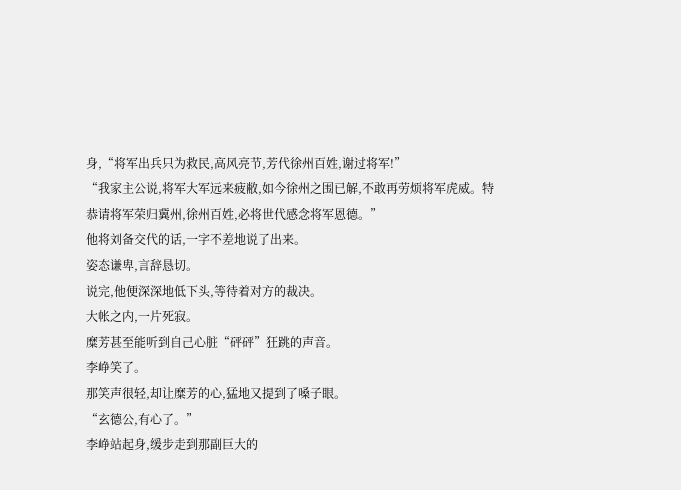身,“将军出兵只为救民,高风亮节,芳代徐州百姓,谢过将军!”
“我家主公说,将军大军远来疲敝,如今徐州之围已解,不敢再劳烦将军虎威。特恭请将军荣归冀州,徐州百姓,必将世代感念将军恩德。”
他将刘备交代的话,一字不差地说了出来。
姿态谦卑,言辞恳切。
说完,他便深深地低下头,等待着对方的裁决。
大帐之内,一片死寂。
糜芳甚至能听到自己心脏“砰砰”狂跳的声音。
李峥笑了。
那笑声很轻,却让糜芳的心,猛地又提到了嗓子眼。
“玄德公,有心了。”
李峥站起身,缓步走到那副巨大的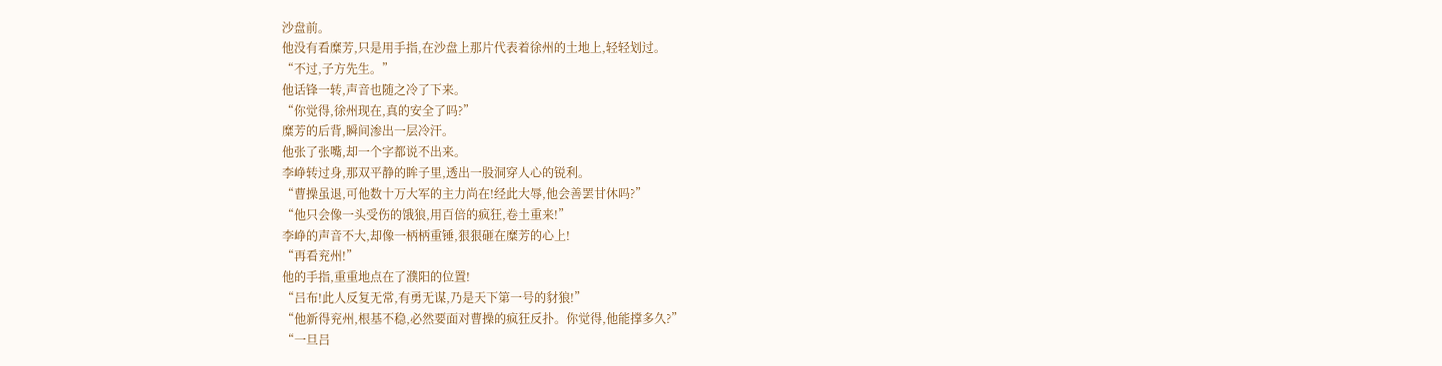沙盘前。
他没有看糜芳,只是用手指,在沙盘上那片代表着徐州的土地上,轻轻划过。
“不过,子方先生。”
他话锋一转,声音也随之冷了下来。
“你觉得,徐州现在,真的安全了吗?”
糜芳的后背,瞬间渗出一层冷汗。
他张了张嘴,却一个字都说不出来。
李峥转过身,那双平静的眸子里,透出一股洞穿人心的锐利。
“曹操虽退,可他数十万大军的主力尚在!经此大辱,他会善罢甘休吗?”
“他只会像一头受伤的饿狼,用百倍的疯狂,卷土重来!”
李峥的声音不大,却像一柄柄重锤,狠狠砸在糜芳的心上!
“再看兖州!”
他的手指,重重地点在了濮阳的位置!
“吕布!此人反复无常,有勇无谋,乃是天下第一号的豺狼!”
“他新得兖州,根基不稳,必然要面对曹操的疯狂反扑。你觉得,他能撑多久?”
“一旦吕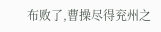布败了,曹操尽得兖州之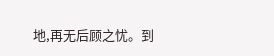地,再无后顾之忧。到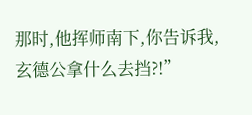那时,他挥师南下,你告诉我,玄德公拿什么去挡?!”